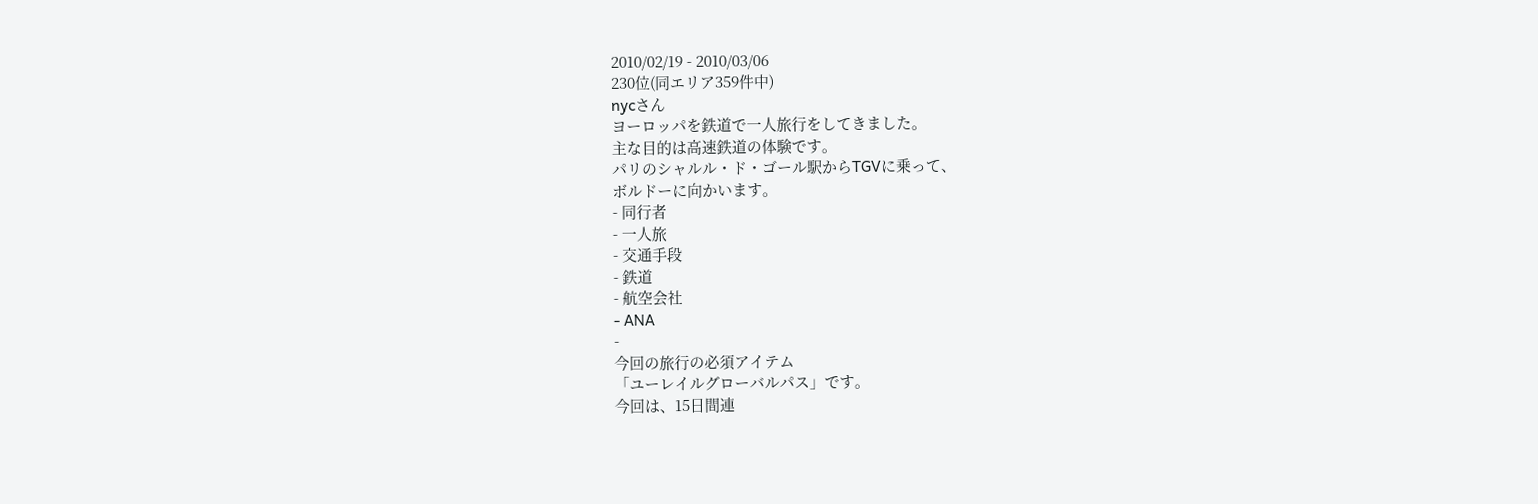2010/02/19 - 2010/03/06
230位(同エリア359件中)
nycさん
ヨーロッパを鉄道で一人旅行をしてきました。
主な目的は高速鉄道の体験です。
パリのシャルル・ド・ゴール駅からTGVに乗って、
ボルドーに向かいます。
- 同行者
- 一人旅
- 交通手段
- 鉄道
- 航空会社
- ANA
-
今回の旅行の必須アイテム
「ユーレイルグローバルパス」です。
今回は、15日間連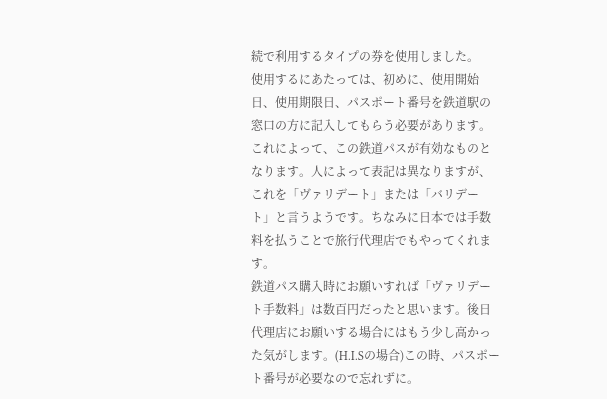続で利用するタイプの券を使用しました。
使用するにあたっては、初めに、使用開始日、使用期限日、パスポート番号を鉄道駅の窓口の方に記入してもらう必要があります。これによって、この鉄道パスが有効なものとなります。人によって表記は異なりますが、これを「ヴァリデート」または「バリデート」と言うようです。ちなみに日本では手数料を払うことで旅行代理店でもやってくれます。
鉄道パス購入時にお願いすれば「ヴァリデート手数料」は数百円だったと思います。後日代理店にお願いする場合にはもう少し高かった気がします。(H.I.Sの場合)この時、パスポート番号が必要なので忘れずに。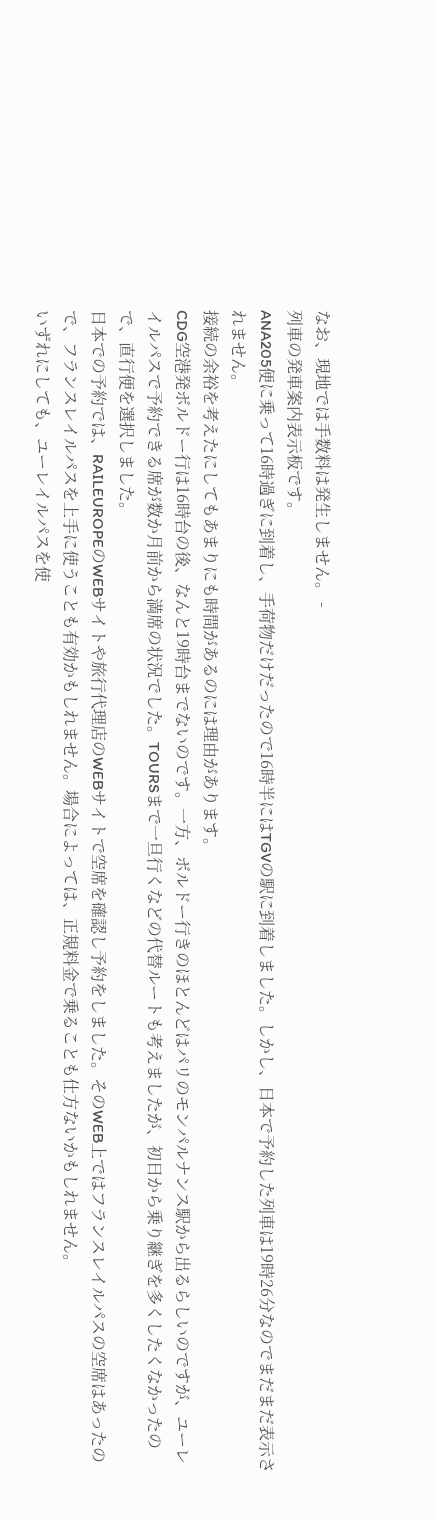なお、現地では手数料は発生しません。 -
列車の発車案内表示板です。
ANA205便に乗って16時過ぎに到着し、手荷物だけだったので16時半にはTGVの駅に到着しました。しかし、日本で予約した列車は19時26分なのでまだまだ表示されません。
接続の余裕を考えたにしてもあまりにも時間があるのには理由があります。
CDG空港発ボルドー行は16時台の後、なんと19時台までないのです。一方、ボルドー行きのほとんどはパリのモンパルナンス駅から出るらしいのですが、ユーレイルパスで予約できる席が数か月前から満席の状況でした。TOURSまで一旦行くなどの代替ルートも考えましたが、初日から乗り継ぎを多くしたくなかったので、直行便を選択しました。
日本での予約では、RAILEUROPEのWEBサイトや旅行代理店のWEBサイトで空席を確認し予約をしました。そのWEB上ではフランスレイルパスの空席はあったので、フランスレイルパスを上手に使うことも有効かもしれません。場合によっては、正規料金で乗ることも仕方ないかもしれません。
いずれにしても、ユーレイルパスを使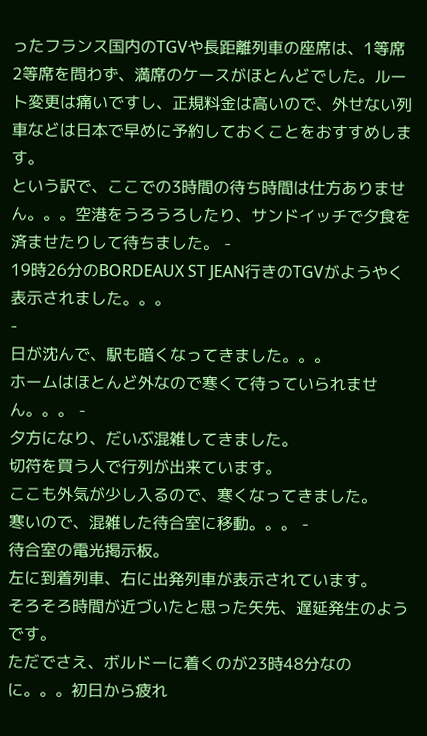ったフランス国内のTGVや長距離列車の座席は、1等席2等席を問わず、満席のケースがほとんどでした。ルート変更は痛いですし、正規料金は高いので、外せない列車などは日本で早めに予約しておくことをおすすめします。
という訳で、ここでの3時間の待ち時間は仕方ありません。。。空港をうろうろしたり、サンドイッチで夕食を済ませたりして待ちました。 -
19時26分のBORDEAUX ST JEAN行きのTGVがようやく表示されました。。。
-
日が沈んで、駅も暗くなってきました。。。
ホームはほとんど外なので寒くて待っていられません。。。 -
夕方になり、だいぶ混雑してきました。
切符を買う人で行列が出来ています。
ここも外気が少し入るので、寒くなってきました。
寒いので、混雑した待合室に移動。。。 -
待合室の電光掲示板。
左に到着列車、右に出発列車が表示されています。
そろそろ時間が近づいたと思った矢先、遅延発生のようです。
ただでさえ、ボルドーに着くのが23時48分なのに。。。初日から疲れ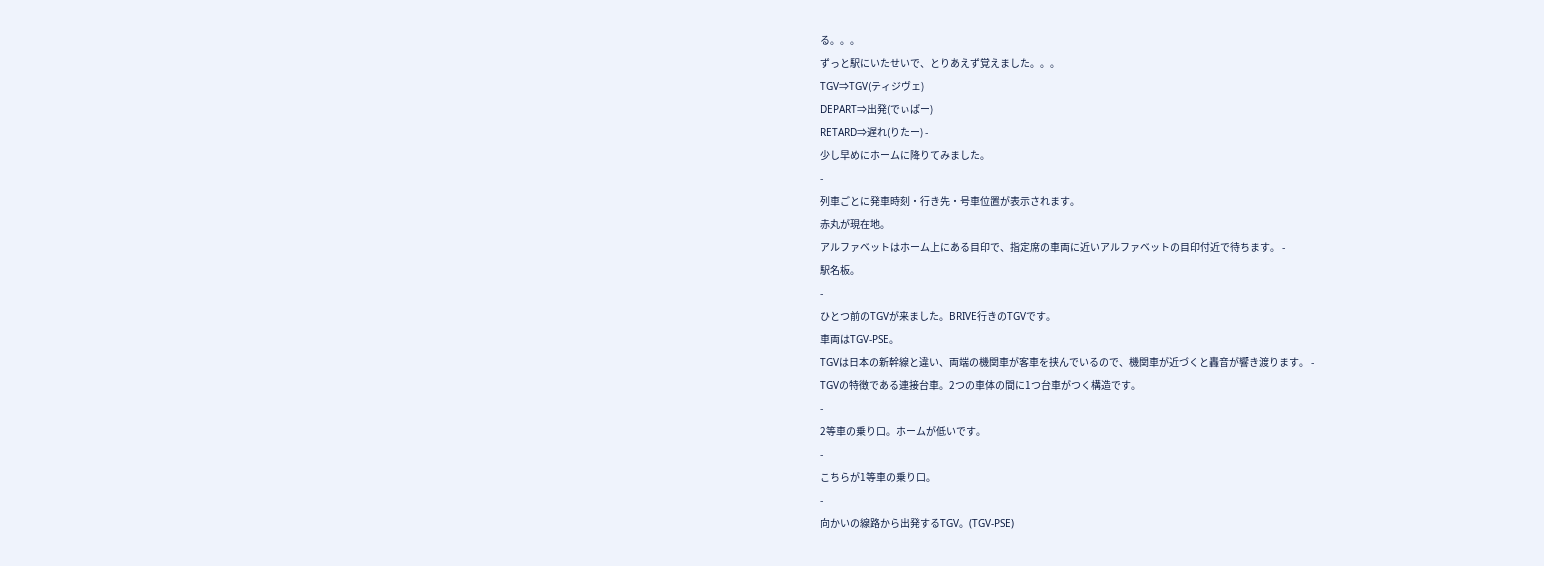る。。。
ずっと駅にいたせいで、とりあえず覚えました。。。
TGV⇒TGV(ティジヴェ)
DEPART⇒出発(でぃぱー)
RETARD⇒遅れ(りたー) -
少し早めにホームに降りてみました。
-
列車ごとに発車時刻・行き先・号車位置が表示されます。
赤丸が現在地。
アルファベットはホーム上にある目印で、指定席の車両に近いアルファベットの目印付近で待ちます。 -
駅名板。
-
ひとつ前のTGVが来ました。BRIVE行きのTGVです。
車両はTGV-PSE。
TGVは日本の新幹線と違い、両端の機関車が客車を挟んでいるので、機関車が近づくと轟音が響き渡ります。 -
TGVの特徴である連接台車。2つの車体の間に1つ台車がつく構造です。
-
2等車の乗り口。ホームが低いです。
-
こちらが1等車の乗り口。
-
向かいの線路から出発するTGV。(TGV-PSE)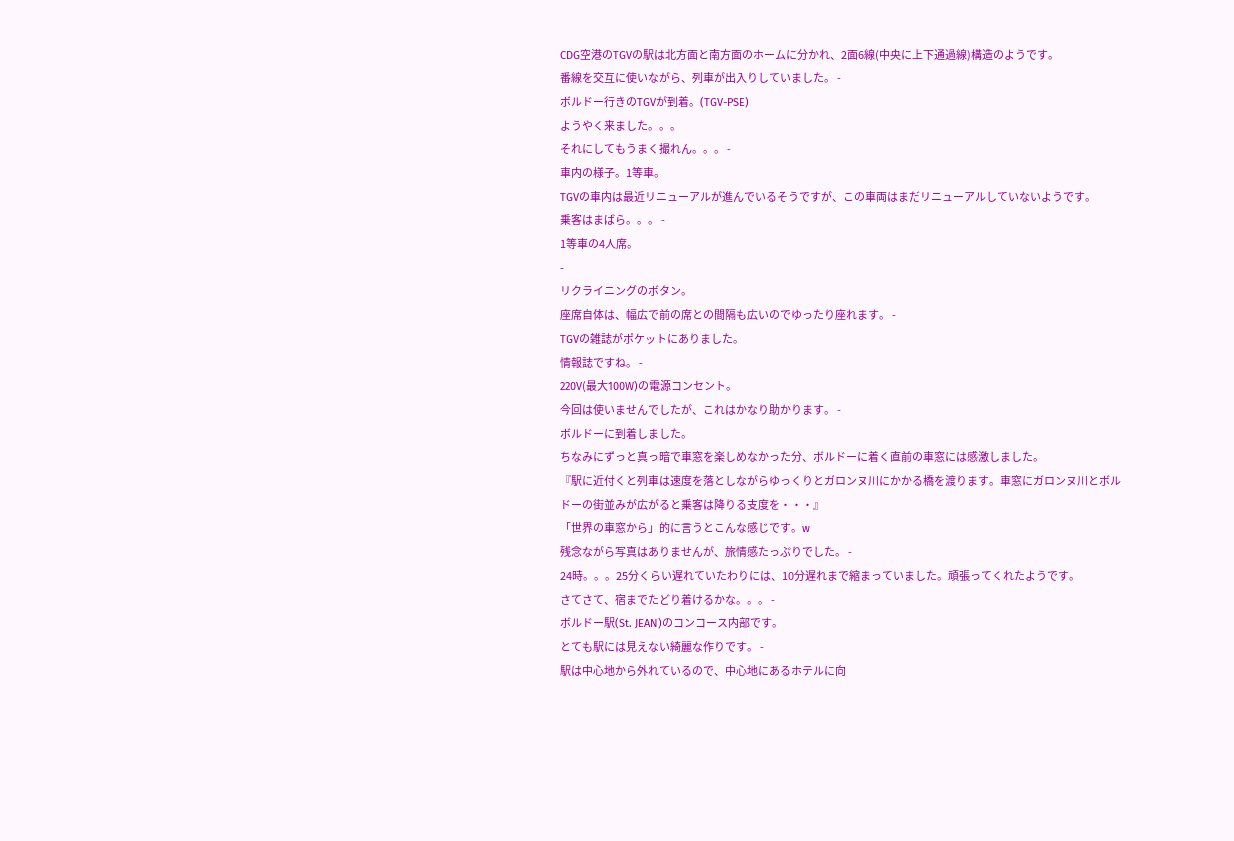CDG空港のTGVの駅は北方面と南方面のホームに分かれ、2面6線(中央に上下通過線)構造のようです。
番線を交互に使いながら、列車が出入りしていました。 -
ボルドー行きのTGVが到着。(TGV-PSE)
ようやく来ました。。。
それにしてもうまく撮れん。。。 -
車内の様子。1等車。
TGVの車内は最近リニューアルが進んでいるそうですが、この車両はまだリニューアルしていないようです。
乗客はまばら。。。 -
1等車の4人席。
-
リクライニングのボタン。
座席自体は、幅広で前の席との間隔も広いのでゆったり座れます。 -
TGVの雑誌がポケットにありました。
情報誌ですね。 -
220V(最大100W)の電源コンセント。
今回は使いませんでしたが、これはかなり助かります。 -
ボルドーに到着しました。
ちなみにずっと真っ暗で車窓を楽しめなかった分、ボルドーに着く直前の車窓には感激しました。
『駅に近付くと列車は速度を落としながらゆっくりとガロンヌ川にかかる橋を渡ります。車窓にガロンヌ川とボルドーの街並みが広がると乗客は降りる支度を・・・』
「世界の車窓から」的に言うとこんな感じです。w
残念ながら写真はありませんが、旅情感たっぷりでした。 -
24時。。。25分くらい遅れていたわりには、10分遅れまで縮まっていました。頑張ってくれたようです。
さてさて、宿までたどり着けるかな。。。 -
ボルドー駅(St. JEAN)のコンコース内部です。
とても駅には見えない綺麗な作りです。 -
駅は中心地から外れているので、中心地にあるホテルに向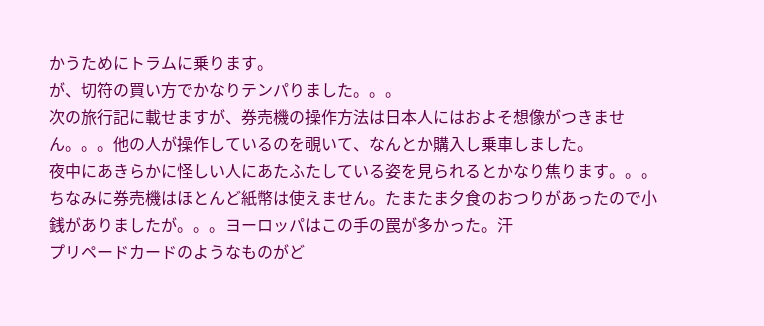かうためにトラムに乗ります。
が、切符の買い方でかなりテンパりました。。。
次の旅行記に載せますが、券売機の操作方法は日本人にはおよそ想像がつきません。。。他の人が操作しているのを覗いて、なんとか購入し乗車しました。
夜中にあきらかに怪しい人にあたふたしている姿を見られるとかなり焦ります。。。
ちなみに券売機はほとんど紙幣は使えません。たまたま夕食のおつりがあったので小銭がありましたが。。。ヨーロッパはこの手の罠が多かった。汗
プリペードカードのようなものがど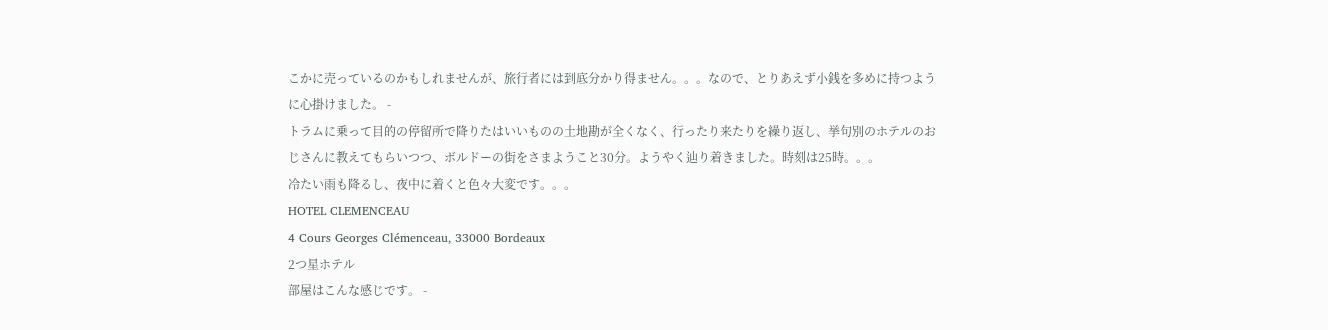こかに売っているのかもしれませんが、旅行者には到底分かり得ません。。。なので、とりあえず小銭を多めに持つように心掛けました。 -
トラムに乗って目的の停留所で降りたはいいものの土地勘が全くなく、行ったり来たりを繰り返し、挙句別のホテルのおじさんに教えてもらいつつ、ボルドーの街をさまようこと30分。ようやく辿り着きました。時刻は25時。。。
冷たい雨も降るし、夜中に着くと色々大変です。。。
HOTEL CLEMENCEAU
4 Cours Georges Clémenceau, 33000 Bordeaux
2つ星ホテル
部屋はこんな感じです。 -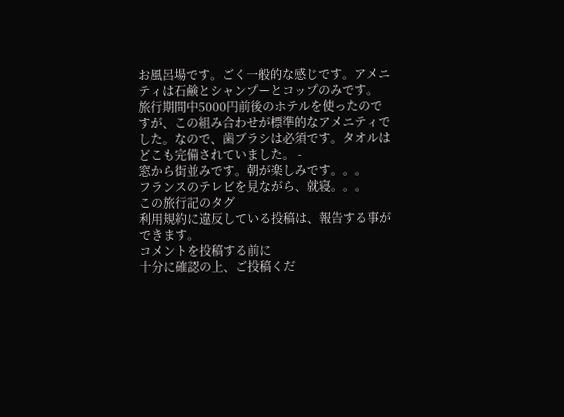お風呂場です。ごく一般的な感じです。アメニティは石鹸とシャンプーとコップのみです。
旅行期間中5000円前後のホテルを使ったのですが、この組み合わせが標準的なアメニティでした。なので、歯ブラシは必須です。タオルはどこも完備されていました。 -
窓から街並みです。朝が楽しみです。。。
フランスのテレビを見ながら、就寝。。。
この旅行記のタグ
利用規約に違反している投稿は、報告する事ができます。
コメントを投稿する前に
十分に確認の上、ご投稿くだ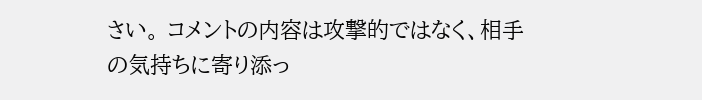さい。 コメントの内容は攻撃的ではなく、相手の気持ちに寄り添っ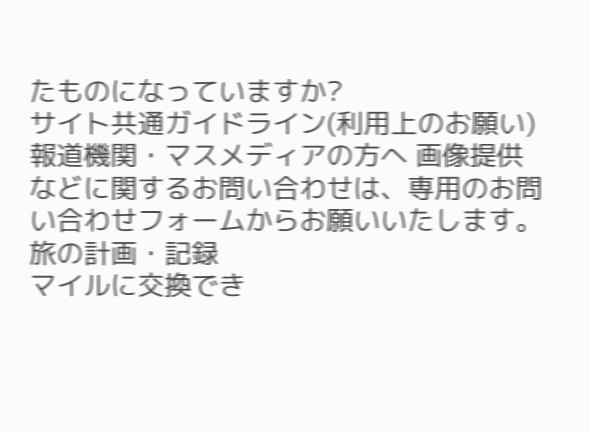たものになっていますか?
サイト共通ガイドライン(利用上のお願い)報道機関・マスメディアの方へ 画像提供などに関するお問い合わせは、専用のお問い合わせフォームからお願いいたします。
旅の計画・記録
マイルに交換でき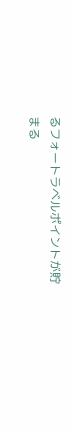るフォートラベルポイントが貯まる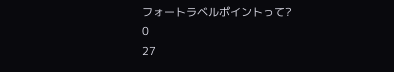フォートラベルポイントって?
0
27